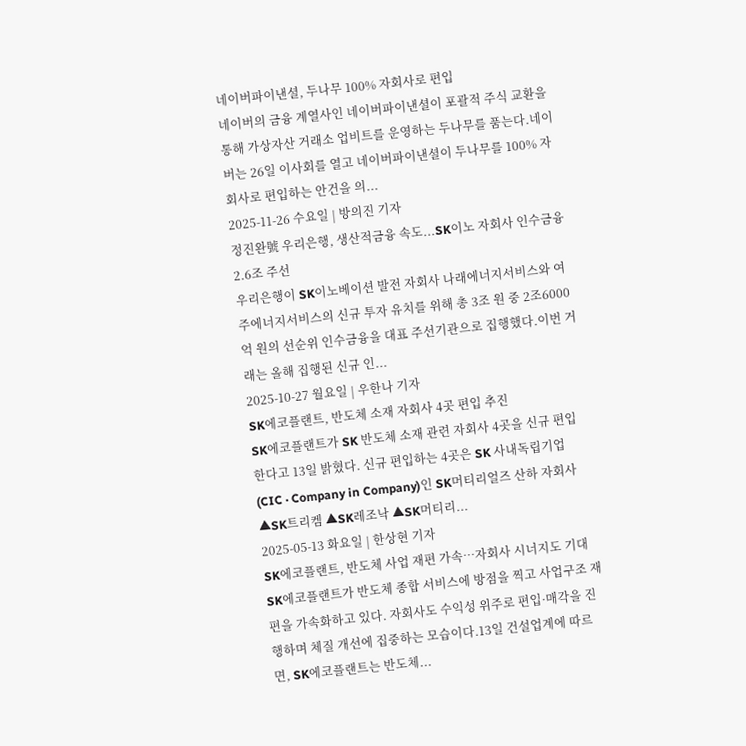네이버파이낸셜, 두나무 100% 자회사로 편입
네이버의 금융 계열사인 네이버파이낸셜이 포괄적 주식 교환을 통해 가상자산 거래소 업비트를 운영하는 두나무를 품는다.네이버는 26일 이사회를 열고 네이버파이낸셜이 두나무를 100% 자회사로 편입하는 안건을 의...
2025-11-26 수요일 | 방의진 기자
정진완號 우리은행, 생산적금융 속도...SK이노 자회사 인수금융 2.6조 주선
우리은행이 SK이노베이션 발전 자회사 나래에너지서비스와 여주에너지서비스의 신규 투자 유치를 위해 총 3조 원 중 2조6000억 원의 선순위 인수금융을 대표 주선기관으로 집행했다.이번 거래는 올해 집행된 신규 인...
2025-10-27 월요일 | 우한나 기자
SK에코플랜트, 반도체 소재 자회사 4곳 편입 추진
SK에코플랜트가 SK 반도체 소재 관련 자회사 4곳을 신규 편입한다고 13일 밝혔다. 신규 편입하는 4곳은 SK 사내독립기업(CIC · Company in Company)인 SK머티리얼즈 산하 자회사 ▲SK트리켐 ▲SK레조낙 ▲SK머티리...
2025-05-13 화요일 | 한상현 기자
SK에코플랜트, 반도체 사업 재편 가속…자회사 시너지도 기대
SK에코플랜트가 반도체 종합 서비스에 방점을 찍고 사업구조 재편을 가속화하고 있다. 자회사도 수익성 위주로 편입·매각을 진행하며 체질 개선에 집중하는 모습이다.13일 건설업계에 따르면, SK에코플랜트는 반도체...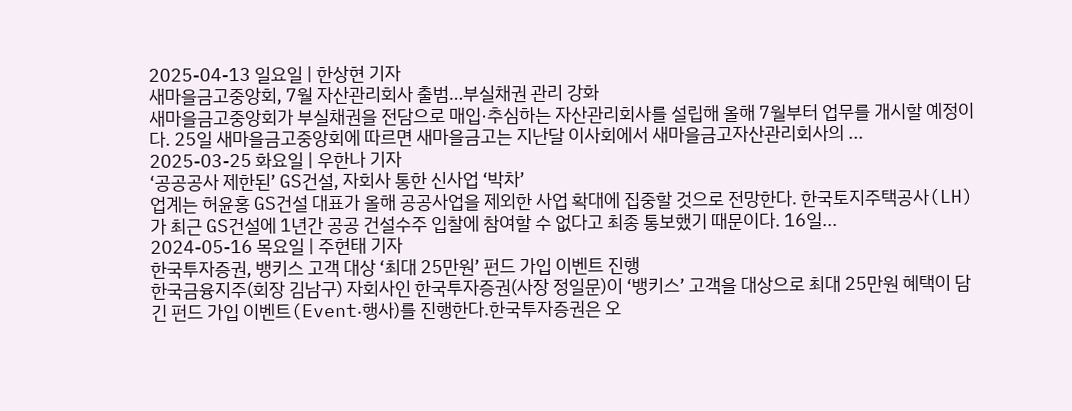2025-04-13 일요일 | 한상현 기자
새마을금고중앙회, 7월 자산관리회사 출범…부실채권 관리 강화
새마을금고중앙회가 부실채권을 전담으로 매입·추심하는 자산관리회사를 설립해 올해 7월부터 업무를 개시할 예정이다. 25일 새마을금고중앙회에 따르면 새마을금고는 지난달 이사회에서 새마을금고자산관리회사의 ...
2025-03-25 화요일 | 우한나 기자
‘공공공사 제한된’ GS건설, 자회사 통한 신사업 ‘박차’
업계는 허윤홍 GS건설 대표가 올해 공공사업을 제외한 사업 확대에 집중할 것으로 전망한다. 한국토지주택공사(LH)가 최근 GS건설에 1년간 공공 건설수주 입찰에 참여할 수 없다고 최종 통보했기 때문이다. 16일...
2024-05-16 목요일 | 주현태 기자
한국투자증권, 뱅키스 고객 대상 ‘최대 25만원’ 펀드 가입 이벤트 진행
한국금융지주(회장 김남구) 자회사인 한국투자증권(사장 정일문)이 ‘뱅키스’ 고객을 대상으로 최대 25만원 혜택이 담긴 펀드 가입 이벤트(Event‧행사)를 진행한다.한국투자증권은 오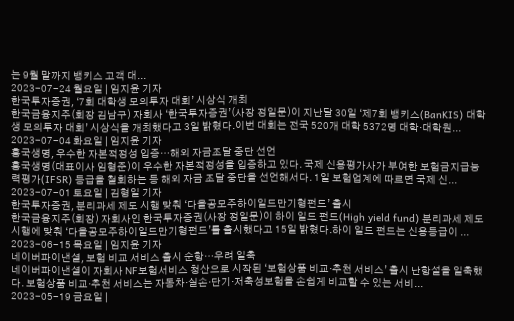는 9월 말까지 뱅키스 고객 대...
2023-07-24 월요일 | 임지윤 기자
한국투자증권, ‘7회 대학생 모의투자 대회’ 시상식 개최
한국금융지주(회장 김남구) 자회사 ‘한국투자증권’(사장 정일문)이 지난달 30일 ‘제7회 뱅키스(BanKIS) 대학생 모의투자 대회’ 시상식을 개최했다고 3일 밝혔다.이번 대회는 전국 520개 대학 5372명 대학‧대학원...
2023-07-04 화요일 | 임지윤 기자
흥국생명, 우수한 자본적정성 입증…해외 자금조달 중단 선언
흥국생명(대표이사 임형준)이 우수한 자본적정성을 입증하고 있다. 국제 신용평가사가 부여한 보험금지급능력평가(IFSR) 등급을 철회하는 등 해외 자금 조달 중단을 선언해서다. 1일 보험업계에 따르면 국제 신...
2023-07-01 토요일 | 김형일 기자
한국투자증권, 분리과세 제도 시행 맞춰 ‘다올공모주하이일드만기형펀드’ 출시
한국금융지주(회장) 자회사인 한국투자증권(사장 정일문)이 하이 일드 펀드(High yield fund) 분리과세 제도 시행에 맞춰 ‘다올공모주하이일드만기형펀드’를 출시했다고 15일 밝혔다.하이 일드 펀드는 신용등급이 ...
2023-06-15 목요일 | 임지윤 기자
네이버파이낸셜, 보험 비교 서비스 출시 순항…우려 일축
네이버파이낸셜이 자회사 NF보험서비스 청산으로 시작된 ‘보험상품 비교‧추천 서비스’ 출시 난항설을 일축했다. 보험상품 비교‧추천 서비스는 자동차‧실손‧단기‧저축성보험을 손쉽게 비교할 수 있는 서비...
2023-05-19 금요일 |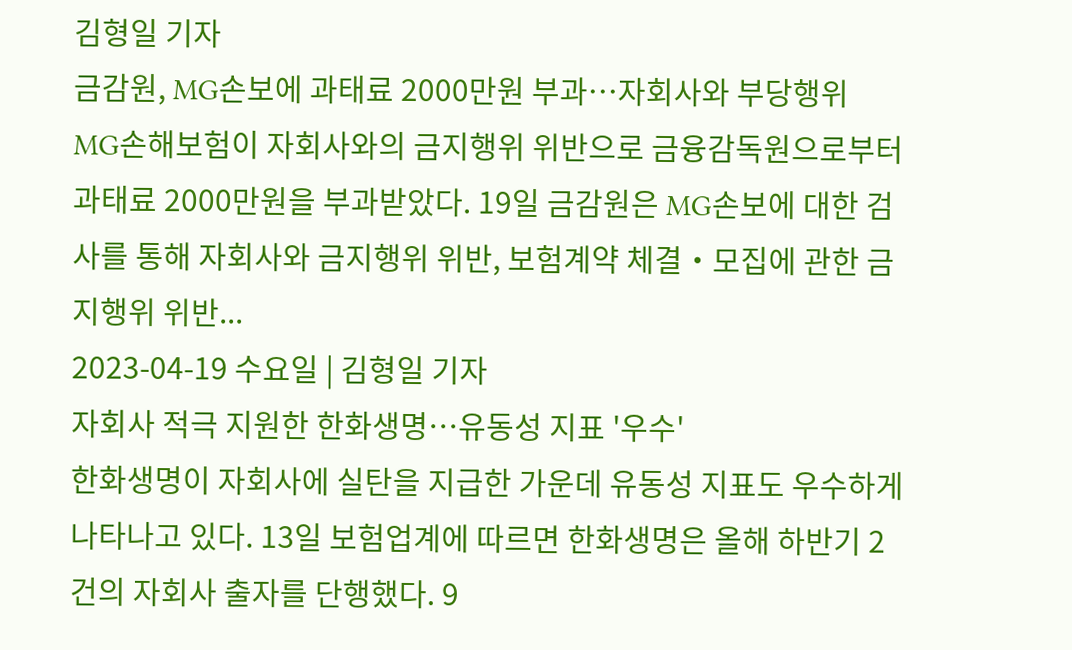김형일 기자
금감원, MG손보에 과태료 2000만원 부과…자회사와 부당행위
MG손해보험이 자회사와의 금지행위 위반으로 금융감독원으로부터 과태료 2000만원을 부과받았다. 19일 금감원은 MG손보에 대한 검사를 통해 자회사와 금지행위 위반, 보험계약 체결‧모집에 관한 금지행위 위반...
2023-04-19 수요일 | 김형일 기자
자회사 적극 지원한 한화생명…유동성 지표 '우수'
한화생명이 자회사에 실탄을 지급한 가운데 유동성 지표도 우수하게 나타나고 있다. 13일 보험업계에 따르면 한화생명은 올해 하반기 2건의 자회사 출자를 단행했다. 9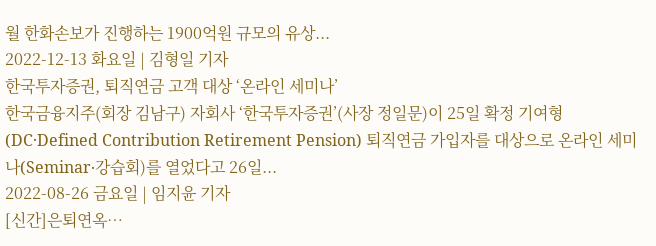월 한화손보가 진행하는 1900억원 규모의 유상...
2022-12-13 화요일 | 김형일 기자
한국투자증권, 퇴직연금 고객 대상 ‘온라인 세미나’
한국금융지주(회장 김남구) 자회사 ‘한국투자증권’(사장 정일문)이 25일 확정 기여형(DC·Defined Contribution Retirement Pension) 퇴직연금 가입자를 대상으로 온라인 세미나(Seminar‧강습회)를 열었다고 26일...
2022-08-26 금요일 | 임지윤 기자
[신간]은퇴연옥…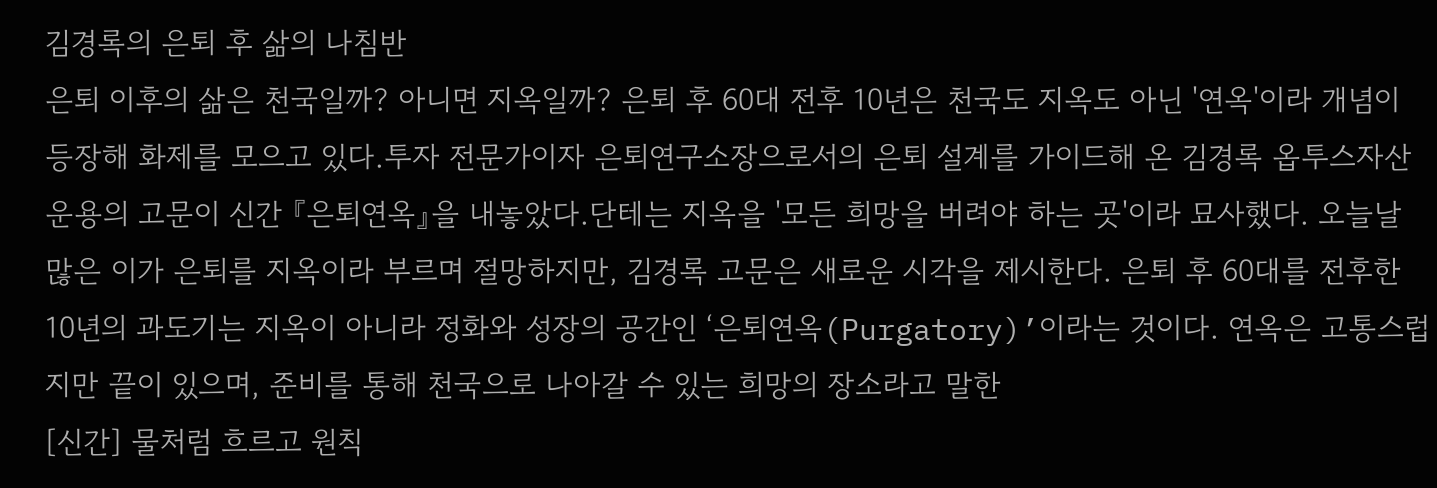김경록의 은퇴 후 삶의 나침반
은퇴 이후의 삶은 천국일까? 아니면 지옥일까? 은퇴 후 60대 전후 10년은 천국도 지옥도 아닌 '연옥'이라 개념이 등장해 화제를 모으고 있다.투자 전문가이자 은퇴연구소장으로서의 은퇴 설계를 가이드해 온 김경록 옵투스자산운용의 고문이 신간 『은퇴연옥』을 내놓았다.단테는 지옥을 '모든 희망을 버려야 하는 곳'이라 묘사했다. 오늘날 많은 이가 은퇴를 지옥이라 부르며 절망하지만, 김경록 고문은 새로운 시각을 제시한다. 은퇴 후 60대를 전후한 10년의 과도기는 지옥이 아니라 정화와 성장의 공간인 ‘은퇴연옥(Purgatory)’이라는 것이다. 연옥은 고통스럽지만 끝이 있으며, 준비를 통해 천국으로 나아갈 수 있는 희망의 장소라고 말한
[신간] 물처럼 흐르고 원칙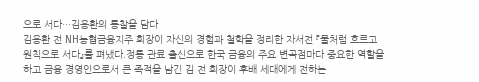으로 서다…김용환의 통찰을 담다
김용환 전 NH농협금융지주 회장이 자신의 경험과 철학을 정리한 자서전 『물처럼 흐르고 원칙으로 서다』를 펴냈다.정통 관료 출신으로 한국 금융의 주요 변곡점마다 중요한 역할을 하고 금융 경영인으로서 큰 족적을 남긴 김 전 회장이 후배 세대에게 전하는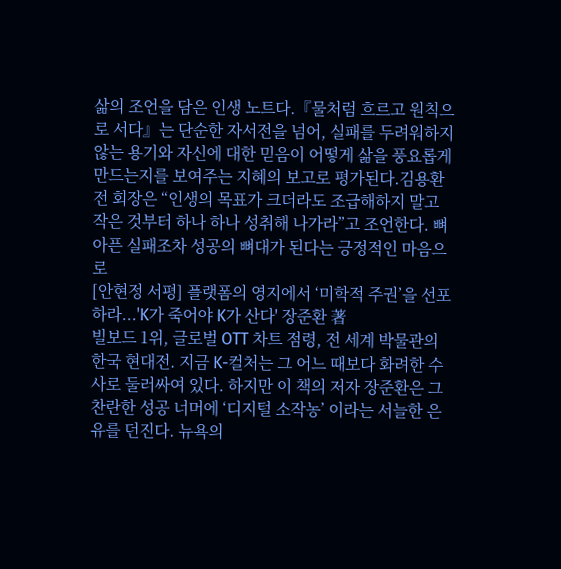삶의 조언을 담은 인생 노트다.『물처럼 흐르고 원칙으로 서다』는 단순한 자서전을 넘어, 실패를 두려워하지 않는 용기와 자신에 대한 믿음이 어떻게 삶을 풍요롭게 만드는지를 보여주는 지혜의 보고로 평가된다.김용환 전 회장은 “인생의 목표가 크더라도 조급해하지 말고 작은 것부터 하나 하나 성취해 나가라”고 조언한다. 뼈아픈 실패조차 성공의 뼈대가 된다는 긍정적인 마음으로
[안현정 서평] 플랫폼의 영지에서 ‘미학적 주권’을 선포하라...'K가 죽어야 K가 산다' 장준환 著
빌보드 1위, 글로벌 OTT 차트 점령, 전 세계 박물관의 한국 현대전. 지금 K-컬처는 그 어느 때보다 화려한 수사로 둘러싸여 있다. 하지만 이 책의 저자 장준환은 그 찬란한 성공 너머에 ‘디지털 소작농’ 이라는 서늘한 은유를 던진다. 뉴욕의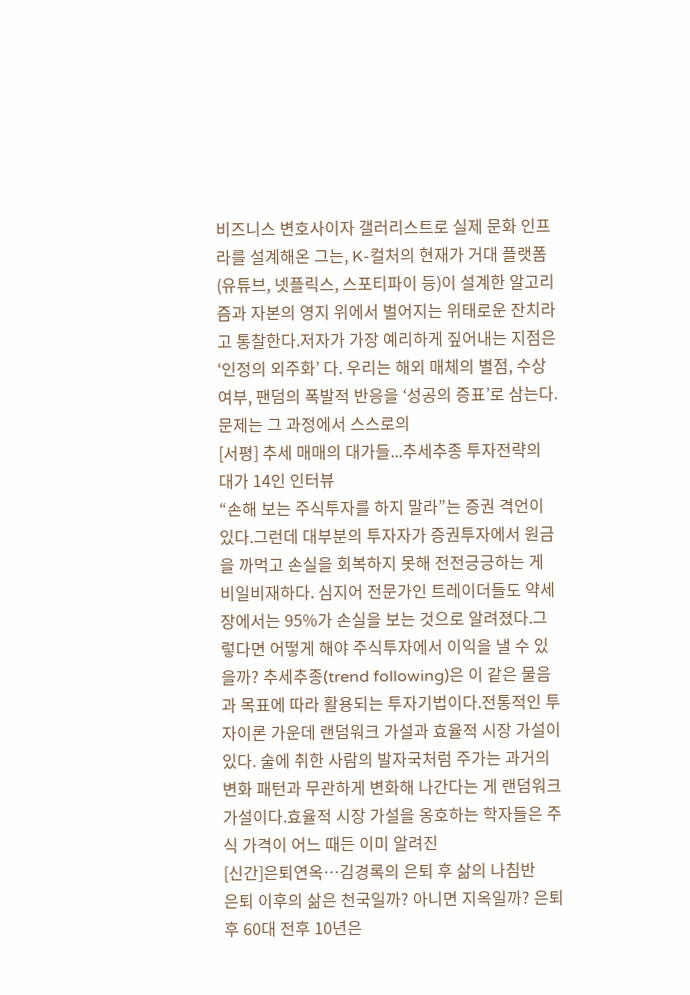비즈니스 변호사이자 갤러리스트로 실제 문화 인프라를 설계해온 그는, K-컬처의 현재가 거대 플랫폼(유튜브, 넷플릭스, 스포티파이 등)이 설계한 알고리즘과 자본의 영지 위에서 벌어지는 위태로운 잔치라고 통찰한다.저자가 가장 예리하게 짚어내는 지점은 ‘인정의 외주화’ 다. 우리는 해외 매체의 별점, 수상 여부, 팬덤의 폭발적 반응을 ‘성공의 증표’로 삼는다. 문제는 그 과정에서 스스로의
[서평] 추세 매매의 대가들...추세추종 투자전략의 대가 14인 인터뷰
“손해 보는 주식투자를 하지 말라”는 증권 격언이 있다.그런데 대부분의 투자자가 증권투자에서 원금을 까먹고 손실을 회복하지 못해 전전긍긍하는 게 비일비재하다. 심지어 전문가인 트레이더들도 약세장에서는 95%가 손실을 보는 것으로 알려졌다.그렇다면 어떻게 해야 주식투자에서 이익을 낼 수 있을까? 추세추종(trend following)은 이 같은 물음과 목표에 따라 활용되는 투자기법이다.전통적인 투자이론 가운데 랜덤워크 가설과 효율적 시장 가설이 있다. 술에 취한 사람의 발자국처럼 주가는 과거의 변화 패턴과 무관하게 변화해 나간다는 게 랜덤워크 가설이다.효율적 시장 가설을 옹호하는 학자들은 주식 가격이 어느 때든 이미 알려진
[신간]은퇴연옥…김경록의 은퇴 후 삶의 나침반
은퇴 이후의 삶은 천국일까? 아니면 지옥일까? 은퇴 후 60대 전후 10년은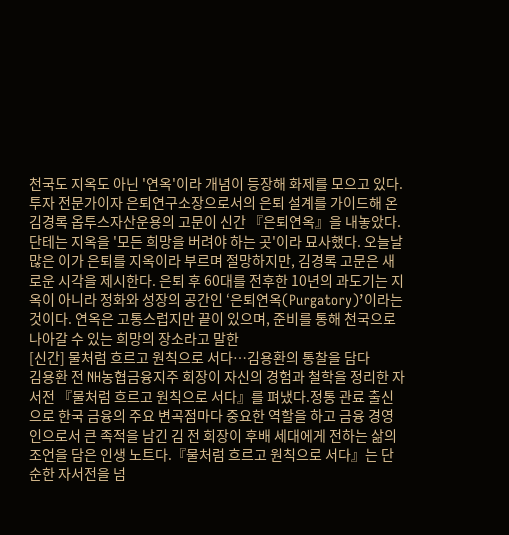천국도 지옥도 아닌 '연옥'이라 개념이 등장해 화제를 모으고 있다.투자 전문가이자 은퇴연구소장으로서의 은퇴 설계를 가이드해 온 김경록 옵투스자산운용의 고문이 신간 『은퇴연옥』을 내놓았다.단테는 지옥을 '모든 희망을 버려야 하는 곳'이라 묘사했다. 오늘날 많은 이가 은퇴를 지옥이라 부르며 절망하지만, 김경록 고문은 새로운 시각을 제시한다. 은퇴 후 60대를 전후한 10년의 과도기는 지옥이 아니라 정화와 성장의 공간인 ‘은퇴연옥(Purgatory)’이라는 것이다. 연옥은 고통스럽지만 끝이 있으며, 준비를 통해 천국으로 나아갈 수 있는 희망의 장소라고 말한
[신간] 물처럼 흐르고 원칙으로 서다…김용환의 통찰을 담다
김용환 전 NH농협금융지주 회장이 자신의 경험과 철학을 정리한 자서전 『물처럼 흐르고 원칙으로 서다』를 펴냈다.정통 관료 출신으로 한국 금융의 주요 변곡점마다 중요한 역할을 하고 금융 경영인으로서 큰 족적을 남긴 김 전 회장이 후배 세대에게 전하는 삶의 조언을 담은 인생 노트다.『물처럼 흐르고 원칙으로 서다』는 단순한 자서전을 넘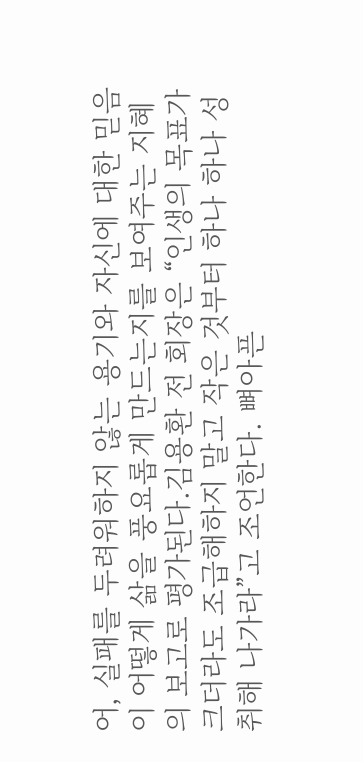어, 실패를 두려워하지 않는 용기와 자신에 대한 믿음이 어떻게 삶을 풍요롭게 만드는지를 보여주는 지혜의 보고로 평가된다.김용환 전 회장은 “인생의 목표가 크더라도 조급해하지 말고 작은 것부터 하나 하나 성취해 나가라”고 조언한다. 뼈아픈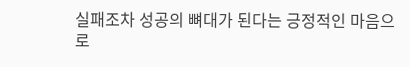실패조차 성공의 뼈대가 된다는 긍정적인 마음으로